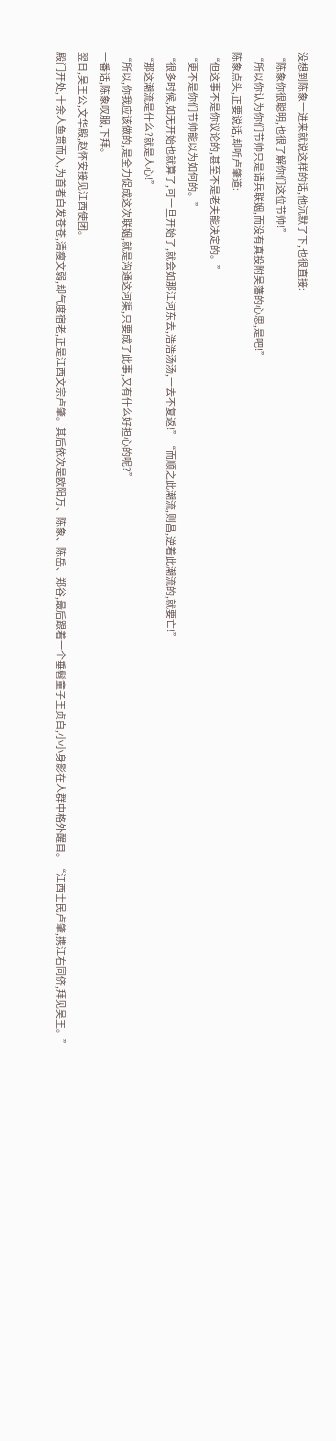没想到陈象一进来就说这样的话,他沉默了下,也很直接:
“陈象你很聪明,也很了解你们这位节帅!”
“所以你认为你们节帅只是请兵联姻,而没有真投附吴藩的心思,是吧!”
陈象点头,正要说话,却听卢肇道:
“但这事不是你议论的,甚至不是老夫能决定的。”
“更不是你们节帅能以为如何的。”
“很多时候,如无开始也就算了,可一旦开始了,就会如那江河东去,浩浩汤汤,一去不复返!”“而顺之此潮流,则昌,逆着此潮流的,就要亡!”
“那这潮流是什么?就是人心!”
“所以,你我应该做的,是全力促成这次联姻,就是沟通这河渠,只要成了此事,又有什么好担心的呢?”
一番话,陈象叹服,下拜。
翌日,吴王公,文华殿,赵怀安接见江西使团。
殿门开处,十余人鱼贯而入,为首者白发苍苍,清瘦文弱,却气度宿老,正是江西文宗卢肇。其后依次是欧阳万、陈象、陈岳、郑谷,最后跟着一个垂髫童子王贞白,小小身影在人群中格外醒目。“江西士民卢肇,携江右同侪,拜见吴王。”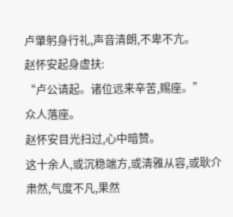卢肇躬身行礼,声音清朗,不卑不亢。
赵怀安起身虚扶:
“卢公请起。诸位远来辛苦,赐座。”
众人落座。
赵怀安目光扫过,心中暗赞。
这十余人,或沉稳端方,或清雅从容,或耿介肃然,气度不凡,果然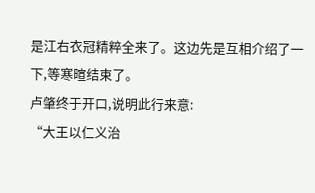是江右衣冠精粹全来了。这边先是互相介绍了一下,等寒暄结束了。
卢肇终于开口,说明此行来意:
“大王以仁义治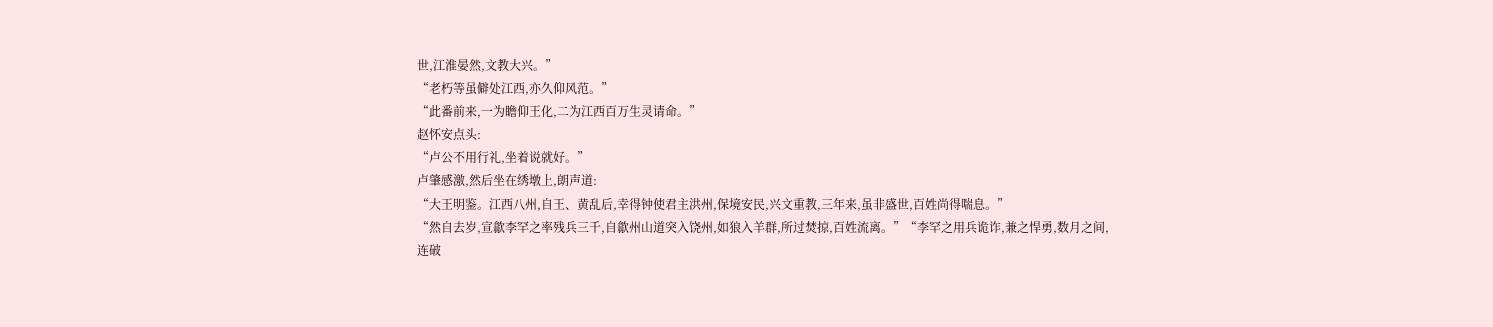世,江淮晏然,文教大兴。”
“老朽等虽僻处江西,亦久仰风范。”
“此番前来,一为瞻仰王化,二为江西百万生灵请命。”
赵怀安点头:
“卢公不用行礼,坐着说就好。”
卢肇感激,然后坐在绣墩上,朗声道:
“大王明鉴。江西八州,自王、黄乱后,幸得钟使君主洪州,保境安民,兴文重教,三年来,虽非盛世,百姓尚得喘息。”
“然自去岁,宣歙李罕之率残兵三千,自歙州山道突入饶州,如狼入羊群,所过焚掠,百姓流离。”“李罕之用兵诡诈,兼之悍勇,数月之间,连破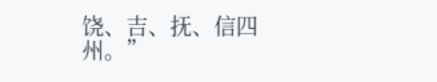饶、吉、抚、信四州。”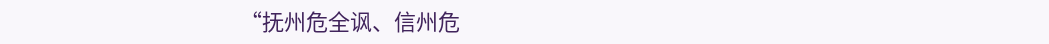“抚州危全讽、信州危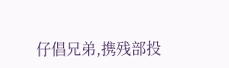仔倡兄弟,携残部投